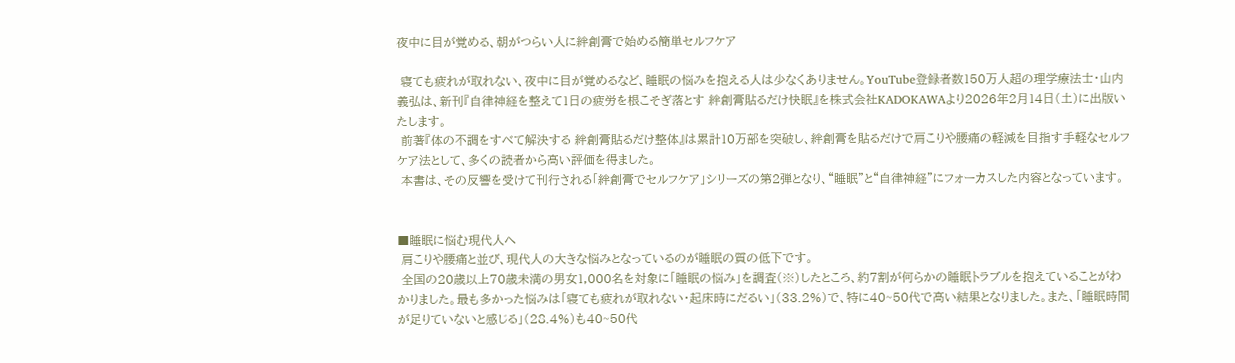夜中に目が覚める、朝がつらい人に絆創膏で始める簡単セルフケア

 寝ても疲れが取れない、夜中に目が覚めるなど、睡眠の悩みを抱える人は少なくありません。YouTube登録者数150万人超の理学療法士・山内 義弘は、新刊『自律神経を整えて1日の疲労を根こそぎ落とす 絆創膏貼るだけ快眠』を株式会社KADOKAWAより2026年2月14日(土)に出版いたします。
 前著『体の不調をすべて解決する 絆創膏貼るだけ整体』は累計10万部を突破し、絆創膏を貼るだけで肩こりや腰痛の軽減を目指す手軽なセルフケア法として、多くの読者から高い評価を得ました。
 本書は、その反響を受けて刊行される「絆創膏でセルフケア」シリーズの第2弾となり、“睡眠”と“自律神経”にフォーカスした内容となっています。


■睡眠に悩む現代人へ
 肩こりや腰痛と並び、現代人の大きな悩みとなっているのが睡眠の質の低下です。
 全国の20歳以上70歳未満の男女1,000名を対象に「睡眠の悩み」を調査(※)したところ、約7割が何らかの睡眠トラブルを抱えていることがわかりました。最も多かった悩みは「寝ても疲れが取れない・起床時にだるい」(33.2%)で、特に40~50代で高い結果となりました。また、「睡眠時間が足りていないと感じる」(28.4%)も40~50代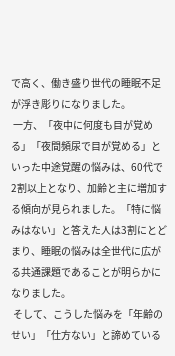で高く、働き盛り世代の睡眠不足が浮き彫りになりました。
 一方、「夜中に何度も目が覚める」「夜間頻尿で目が覚める」といった中途覚醒の悩みは、60代で2割以上となり、加齢と主に増加する傾向が見られました。「特に悩みはない」と答えた人は3割にとどまり、睡眠の悩みは全世代に広がる共通課題であることが明らかになりました。
 そして、こうした悩みを「年齢のせい」「仕方ない」と諦めている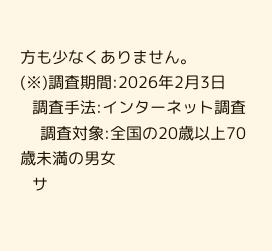方も少なくありません。
(※)調査期間:2026年2月3日
   調査手法:インターネット調査
     調査対象:全国の20歳以上70歳未満の男女
   サ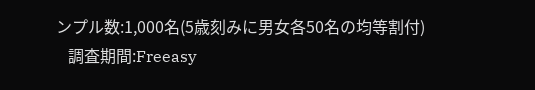ンプル数:1,000名(5歳刻みに男女各50名の均等割付)
   調査期間:Freeasy